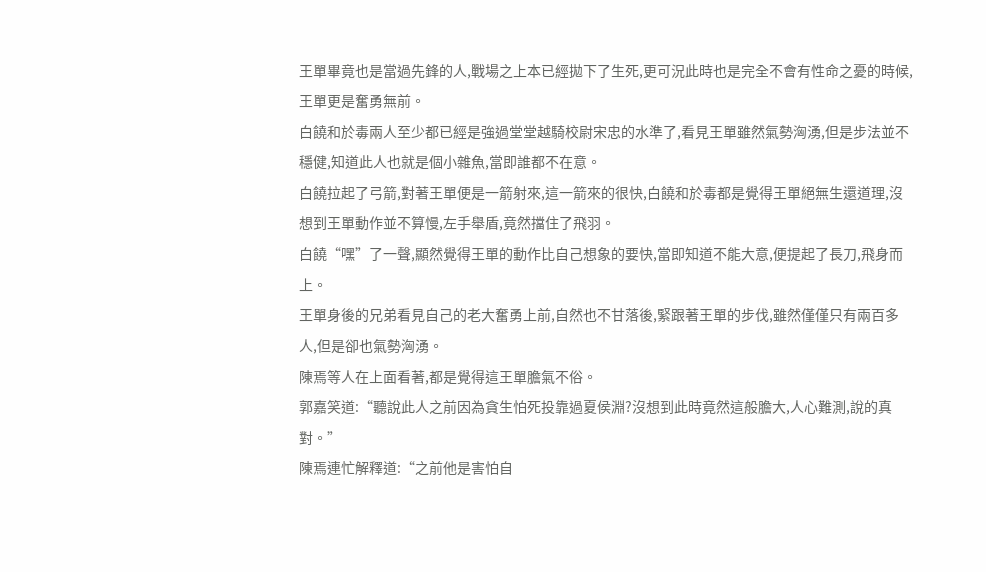王單畢竟也是當過先鋒的人,戰場之上本已經拋下了生死,更可況此時也是完全不會有性命之憂的時候,王單更是奮勇無前。
白饒和於毒兩人至少都已經是強過堂堂越騎校尉宋忠的水準了,看見王單雖然氣勢洶湧,但是步法並不穩健,知道此人也就是個小雜魚,當即誰都不在意。
白饒拉起了弓箭,對著王單便是一箭射來,這一箭來的很快,白饒和於毒都是覺得王單絕無生還道理,沒想到王單動作並不算慢,左手舉盾,竟然擋住了飛羽。
白饒“嘿”了一聲,顯然覺得王單的動作比自己想象的要快,當即知道不能大意,便提起了長刀,飛身而上。
王單身後的兄弟看見自己的老大奮勇上前,自然也不甘落後,緊跟著王單的步伐,雖然僅僅只有兩百多人,但是卻也氣勢洶湧。
陳焉等人在上面看著,都是覺得這王單膽氣不俗。
郭嘉笑道:“聽說此人之前因為貪生怕死投靠過夏侯淵?沒想到此時竟然這般膽大,人心難測,說的真對。”
陳焉連忙解釋道:“之前他是害怕自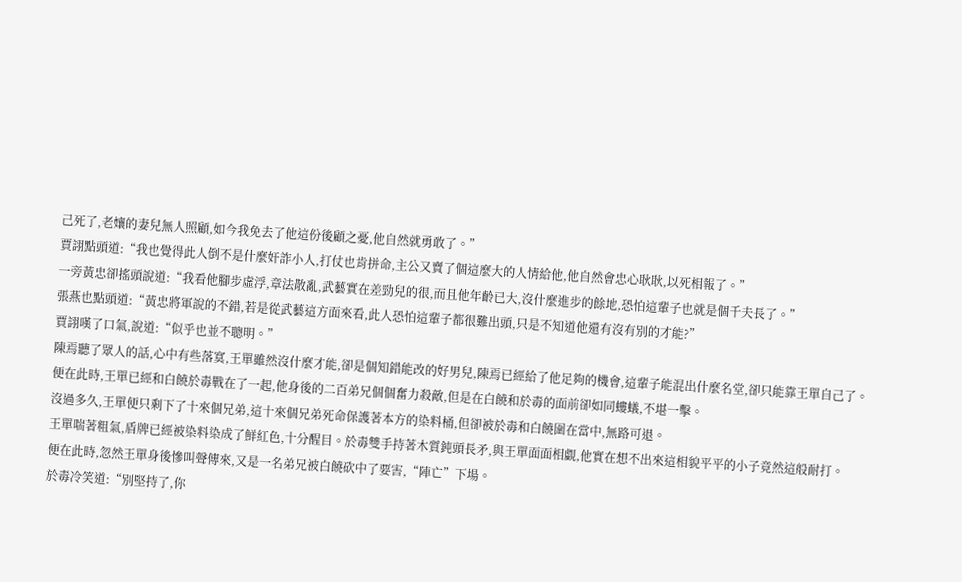己死了,老孃的妻兒無人照顧,如今我免去了他這份後顧之憂,他自然就勇敢了。”
賈詡點頭道:“我也覺得此人倒不是什麼奸詐小人,打仗也肯拼命,主公又賣了個這麼大的人情給他,他自然會忠心耿耿,以死相報了。”
一旁黃忠卻搖頭說道:“我看他腳步虛浮,章法散亂,武藝實在差勁兒的很,而且他年齡已大,沒什麼進步的餘地,恐怕這輩子也就是個千夫長了。”
張燕也點頭道:“黃忠將軍說的不錯,若是從武藝這方面來看,此人恐怕這輩子都很難出頭,只是不知道他還有沒有別的才能?”
賈詡嘆了口氣,說道:“似乎也並不聰明。”
陳焉聽了眾人的話,心中有些落寞,王單雖然沒什麼才能,卻是個知錯能改的好男兒,陳焉已經給了他足夠的機會,這輩子能混出什麼名堂,卻只能靠王單自己了。
便在此時,王單已經和白饒於毒戰在了一起,他身後的二百弟兄個個奮力殺敵,但是在白饒和於毒的面前卻如同螻蟻,不堪一擊。
沒過多久,王單便只剩下了十來個兄弟,這十來個兄弟死命保護著本方的染料桶,但卻被於毒和白饒圍在當中,無路可退。
王單喘著粗氣,盾牌已經被染料染成了鮮紅色,十分醒目。於毒雙手持著木質鈍頭長矛,與王單面面相覷,他實在想不出來這相貌平平的小子竟然這般耐打。
便在此時,忽然王單身後慘叫聲傳來,又是一名弟兄被白饒砍中了要害,“陣亡”下場。
於毒冷笑道:“別堅持了,你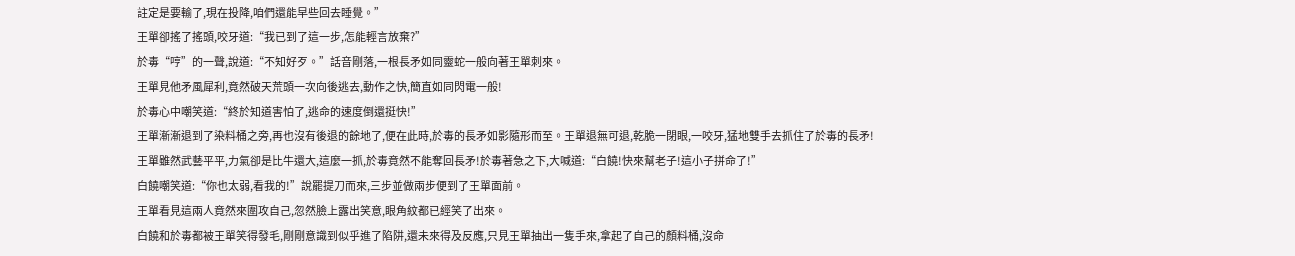註定是要輸了,現在投降,咱們還能早些回去睡覺。”
王單卻搖了搖頭,咬牙道:“我已到了這一步,怎能輕言放棄?”
於毒“哼”的一聲,說道:“不知好歹。”話音剛落,一根長矛如同靈蛇一般向著王單刺來。
王單見他矛風犀利,竟然破天荒頭一次向後逃去,動作之快,簡直如同閃電一般!
於毒心中嘲笑道:“終於知道害怕了,逃命的速度倒還挺快!”
王單漸漸退到了染料桶之旁,再也沒有後退的餘地了,便在此時,於毒的長矛如影隨形而至。王單退無可退,乾脆一閉眼,一咬牙,猛地雙手去抓住了於毒的長矛!
王單雖然武藝平平,力氣卻是比牛還大,這麼一抓,於毒竟然不能奪回長矛!於毒著急之下,大喊道:“白饒!快來幫老子!這小子拼命了!”
白饒嘲笑道:“你也太弱,看我的!”說罷提刀而來,三步並做兩步便到了王單面前。
王單看見這兩人竟然來圍攻自己,忽然臉上露出笑意,眼角紋都已經笑了出來。
白饒和於毒都被王單笑得發毛,剛剛意識到似乎進了陷阱,還未來得及反應,只見王單抽出一隻手來,拿起了自己的顏料桶,沒命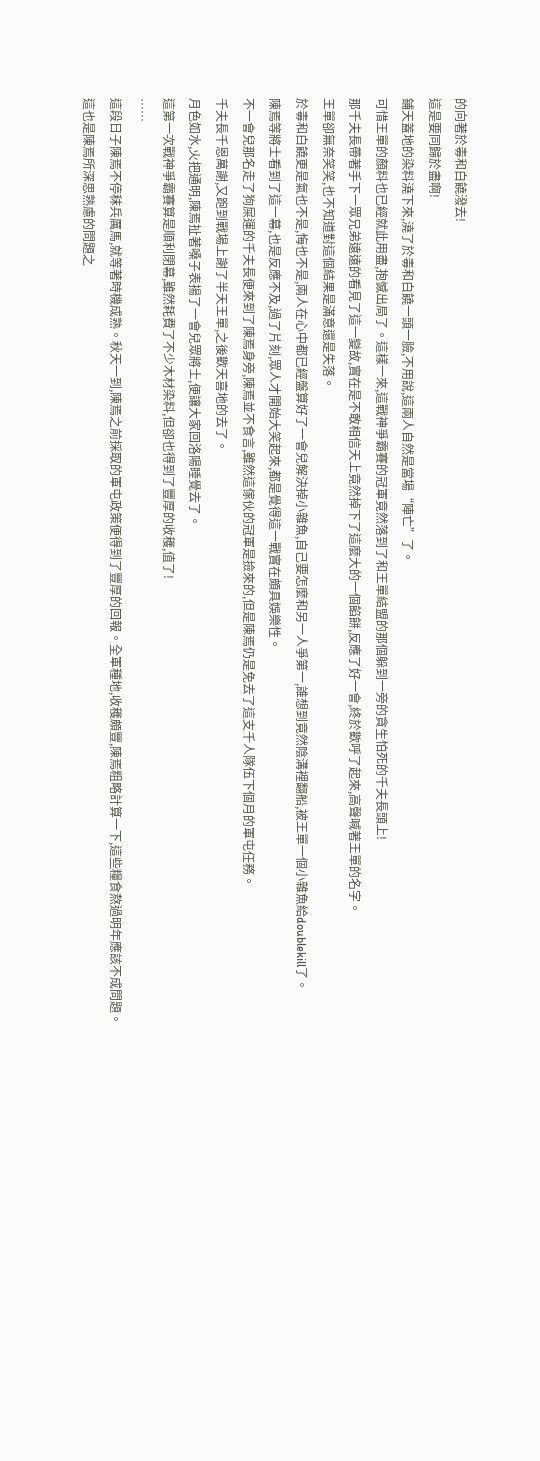的向著於毒和白饒潑去!
這是要同歸於盡啊!
鋪天蓋地的染料澆下來,澆了於毒和白饒一頭一臉,不用說,這兩人自然是當場“陣亡”了。
可惜王單的顏料也已經就此用盡,抱憾出局了。這樣一來,這戰神爭霸賽的冠軍竟然落到了和王單結盟的那個躲到一旁的貪生怕死的千夫長頭上!
那千夫長帶著手下一眾兄弟遠遠的看見了這一變故,實在是不敢相信天上竟然掉下了這麼大的一個餡餅,反應了好一會,終於歡呼了起來,高聲喊著王單的名字。
王單卻無奈笑笑,也不知道對這個結果是滿意還是失落。
於毒和白饒更是氣也不是,悔也不是,兩人在心中都已經盤算好了一會兒解決掉小雜魚,自己要怎麼和另一人爭第一,誰想到竟然陰溝裡翻船,被王單一個小雜魚給doublekill了。
陳焉等將士看到了這一幕,也是反應不及,過了片刻,眾人才開始大笑起來,都是覺得這一戰實在頗具娛樂性。
不一會兒那名走了狗屎運的千夫長便來到了陳焉身旁,陳焉並不食言,雖然這傢伙的冠軍是撿來的,但是陳焉仍是免去了這支千人隊伍下個月的軍屯任務。
千夫長千恩萬謝,又跑到戰場上謝了半天王單,之後歡天喜地的去了。
月色如水,火把通明,陳焉扯著嗓子表揚了一會兒眾將士,便讓大家回洛陽睡覺去了。
這第一次戰神爭霸賽算是順利閉幕,雖然耗費了不少木材染料,但卻也得到了豐厚的收穫,值了!
……
這段日子陳焉不停秣兵厲馬,就等著時機成熟。秋天一到,陳焉之前採取的軍屯政策便得到了豐厚的回報。全軍種地,收穫頗豐,陳焉粗略計算一下,這些糧食熬過明年應該不成問題。
這也是陳焉所深思熟慮的問題之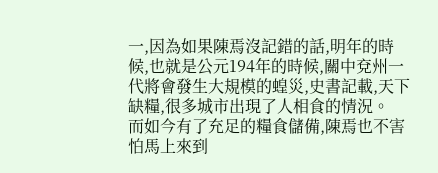一,因為如果陳焉沒記錯的話,明年的時候,也就是公元194年的時候,關中兗州一代將會發生大規模的蝗災,史書記載,天下缺糧,很多城市出現了人相食的情況。
而如今有了充足的糧食儲備,陳焉也不害怕馬上來到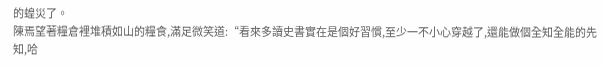的蝗災了。
陳焉望著糧倉裡堆積如山的糧食,滿足微笑道:“看來多讀史書實在是個好習慣,至少一不小心穿越了,還能做個全知全能的先知,哈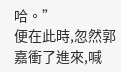哈。”
便在此時,忽然郭嘉衝了進來,喊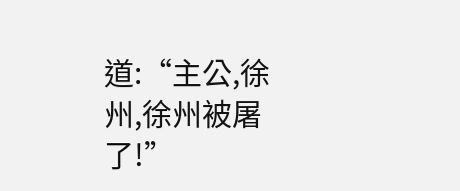道:“主公,徐州,徐州被屠了!”